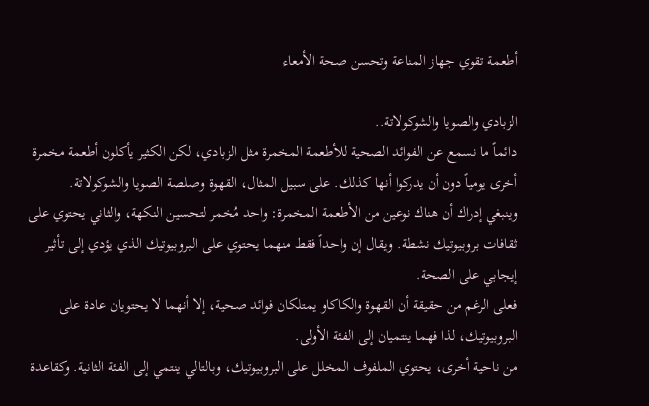أطعمة تقوي جهاز المناعة وتحسن صحة الأمعاء

الزبادي والصويا والشوكولاتة..
دائماً ما نسمع عن الفوائد الصحية للأطعمة المخمرة مثل الزبادي، لكن الكثير يأكلون أطعمة مخمرة أخرى يومياً دون أن يدركوا أنها كذلك. على سبيل المثال، القهوة وصلصة الصويا والشوكولاتة.
وينبغي إدراك أن هناك نوعين من الأطعمة المخمرة: واحد مُخمر لتحسين النكهة، والثاني يحتوي على ثقافات بروبيوتيك نشطة. ويقال إن واحداً فقط منهما يحتوي على البروبيوتيك الذي يؤدي إلى تأثير إيجابي على الصحة.
فعلى الرغم من حقيقة أن القهوة والكاكاو يمتلكان فوائد صحية، إلا أنهما لا يحتويان عادة على البروبيوتيك، لذا فهما ينتميان إلى الفئة الأولى.
من ناحية أخرى، يحتوي الملفوف المخلل على البروبيوتيك، وبالتالي ينتمي إلى الفئة الثانية. وكقاعدة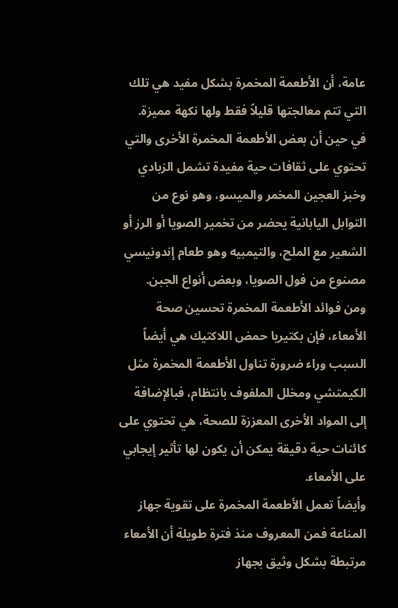عامة، أن الأطعمة المخمرة بشكل مفيد هي تلك التي تتم معالجتها قليلاً فقط ولها نكهة مميزة.
في حين أن بعض الأطعمة المخمرة الأخرى والتي تحتوي على ثقافات حية مفيدة تشمل الزبادي وخبز العجين المخمر والميسو، وهو نوع من التوابل اليابانية يحضر من تخمير الصويا أو الرز أو الشعير مع الملح، والتيمبيه وهو طعام إندونيسي مصنوع من فول الصويا، وبعض أنواع الجبن.
ومن فوائد الأطعمة المخمرة تحسين صحة الأمعاء، فإن بكتيريا حمض اللاكتيك هي أيضاً السبب وراء ضرورة تناول الأطعمة المخمرة مثل الكيمتشي ومخلل الملفوف بانتظام، فبالإضافة إلى المواد الأخرى المعززة للصحة، هي تحتوي على كائنات حية دقيقة يمكن أن يكون لها تأثير إيجابي على الأمعاء.
وأيضاً تعمل الأطعمة المخمرة على تقوية جهاز المناعة فمن المعروف منذ فترة طويلة أن الأمعاء مرتبطة بشكل وثيق بجهاز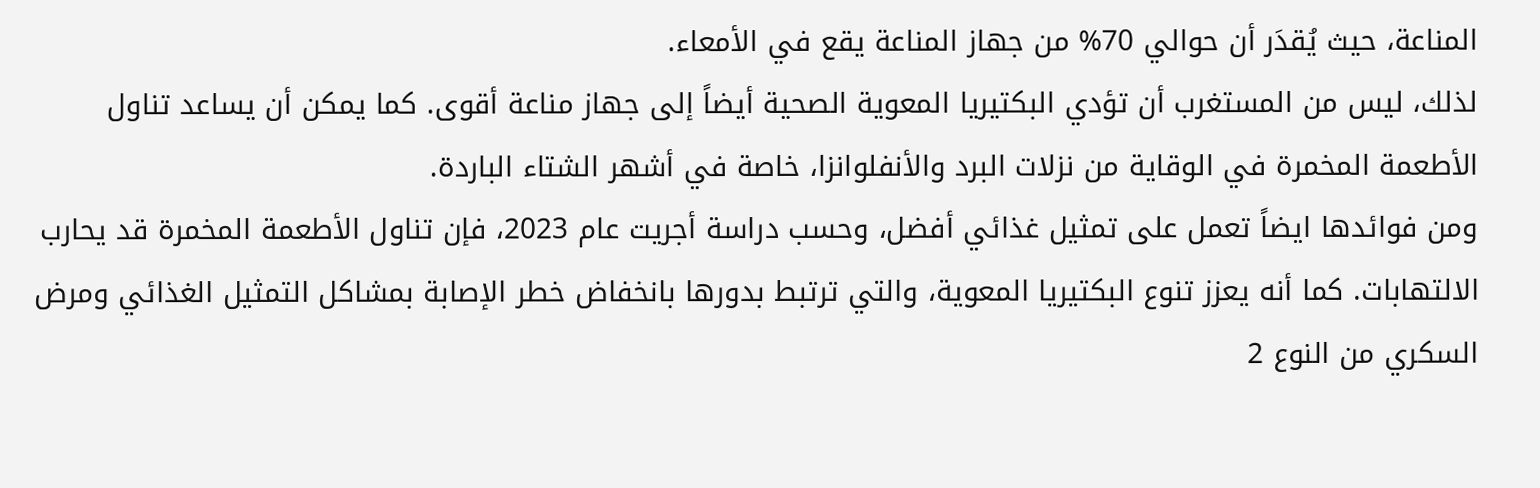المناعة، حيث يُقدَر أن حوالي 70% من جهاز المناعة يقع في الأمعاء.
لذلك، ليس من المستغرب أن تؤدي البكتيريا المعوية الصحية أيضاً إلى جهاز مناعة أقوى. كما يمكن أن يساعد تناول الأطعمة المخمرة في الوقاية من نزلات البرد والأنفلوانزا، خاصة في أشهر الشتاء الباردة.
ومن فوائدها ايضاً تعمل على تمثيل غذائي أفضل، وحسب دراسة أجريت عام 2023، فإن تناول الأطعمة المخمرة قد يحارب الالتهابات. كما أنه يعزز تنوع البكتيريا المعوية، والتي ترتبط بدورها بانخفاض خطر الإصابة بمشاكل التمثيل الغذائي ومرض السكري من النوع 2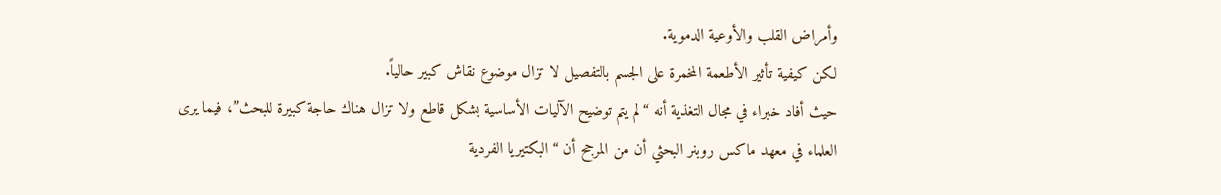وأمراض القلب والأوعية الدموية.
لكن كيفية تأثير الأطعمة المخمرة على الجسم بالتفصيل لا تزال موضوع نقاش كبير حالياً.
حيث أفاد خبراء في مجال التغذية أنه “لم يتم توضيح الآليات الأساسية بشكل قاطع ولا تزال هناك حاجة كبيرة للبحث”، فيما يرى العلماء في معهد ماكس روبنر البحثي أن من المرجح أن “البكتيريا الفردية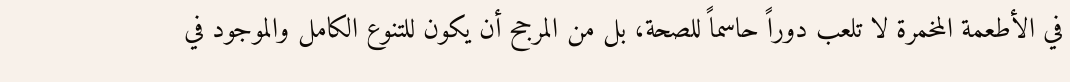في الأطعمة المخمرة لا تلعب دوراً حاسماً للصحة، بل من المرجح أن يكون للتنوع الكامل والموجود في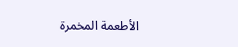الأطعمة المخمرة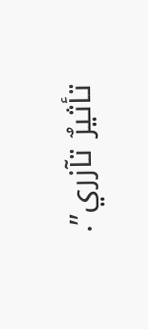تأثيرٌ تآزري”.